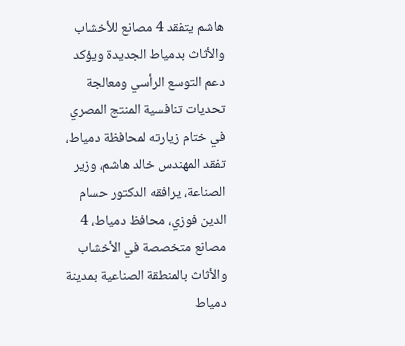هاشم يتفقد 4 مصانع للأخشاب والأثاث بدمياط الجديدة ويؤكد دعم التوسع الرأسي ومعالجة تحديات تنافسية المنتج المصري
في ختام زيارته لمحافظة دمياط، تفقد المهندس خالد هاشم، وزير الصناعة، يرافقه الدكتور حسام الدين فوزي، محافظ دمياط، 4 مصانع متخصصة في الأخشاب والأثاث بالمنطقة الصناعية بمدينة دمياط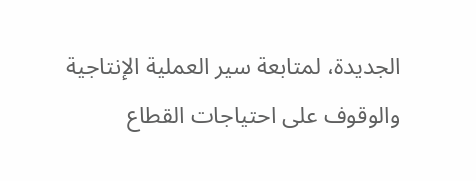الجديدة، لمتابعة سير العملية الإنتاجية والوقوف على احتياجات القطاع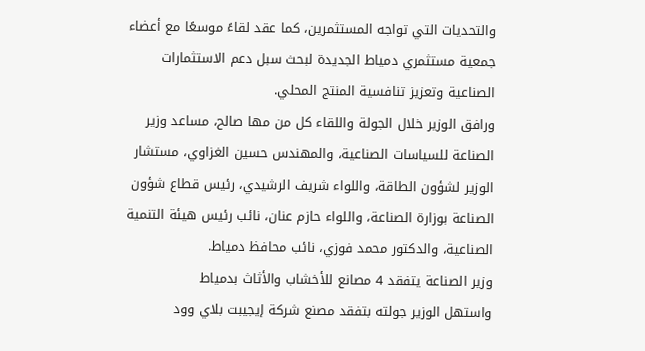والتحديات التي تواجه المستثمرين، كما عقد لقاءً موسعًا مع أعضاء جمعية مستثمري دمياط الجديدة لبحث سبل دعم الاستثمارات الصناعية وتعزيز تنافسية المنتج المحلي.
ورافق الوزير خلال الجولة واللقاء كل من مها صالح، مساعد وزير الصناعة للسياسات الصناعية، والمهندس حسين الغزاوي، مستشار الوزير لشؤون الطاقة، واللواء شريف الرشيدي، رئيس قطاع شؤون الصناعة بوزارة الصناعة، واللواء حازم عنان، نائب رئيس هيئة التنمية الصناعية، والدكتور محمد فوزي، نائب محافظ دمياط.
وزير الصناعة يتفقد 4 مصانع للأخشاب والأثاث بدمياط
واستهل الوزير جولته بتفقد مصنع شركة إيجيبت بلاي وود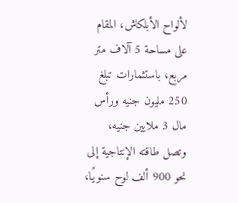لألواح الأبلكاش، المقام على مساحة 5 آلاف متر مربع، باستثمارات تبلغ 250 مليون جنيه ورأس مال 3 ملايين جنيه، وتصل طاقته الإنتاجية إلى نحو 900 ألف لوح سنويًا،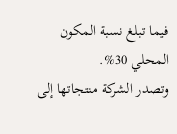فيما تبلغ نسبة المكون المحلي 30%.
وتصدر الشركة منتجاتها إلى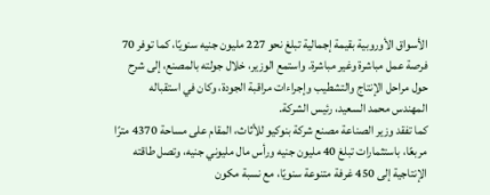الأسواق الأوروبية بقيمة إجمالية تبلغ نحو 227 مليون جنيه سنويًا، كما توفر 70 فرصة عمل مباشرة وغير مباشرة. واستمع الوزير، خلال جولته بالمصنع، إلى شرح حول مراحل الإنتاج والتشطيب وإجراءات مراقبة الجودة، وكان في استقباله المهندس محمد السعيد، رئيس الشركة.
كما تفقد وزير الصناعة مصنع شركة بنوكيو للأثاث، المقام على مساحة 4370 مترًا مربعًا، باستثمارات تبلغ 40 مليون جنيه ورأس مال مليوني جنيه، وتصل طاقته الإنتاجية إلى 450 غرفة متنوعة سنويًا، مع نسبة مكون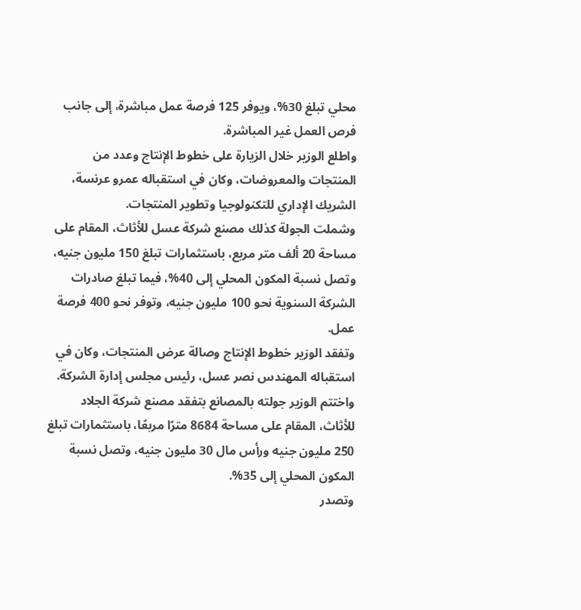محلي تبلغ 30%، ويوفر 125 فرصة عمل مباشرة، إلى جانب فرص العمل غير المباشرة.
واطلع الوزير خلال الزيارة على خطوط الإنتاج وعدد من المنتجات والمعروضات، وكان في استقباله عمرو عرنسة، الشريك الإداري للتكنولوجيا وتطوير المنتجات.
وشملت الجولة كذلك مصنع شركة عسل للأثاث، المقام على مساحة 20 ألف متر مربع، باستثمارات تبلغ 150 مليون جنيه، وتصل نسبة المكون المحلي إلى 40%، فيما تبلغ صادرات الشركة السنوية نحو 100 مليون جنيه، وتوفر نحو 400 فرصة عمل.
وتفقد الوزير خطوط الإنتاج وصالة عرض المنتجات، وكان في استقباله المهندس نصر عسل، رئيس مجلس إدارة الشركة.
واختتم الوزير جولته بالمصانع بتفقد مصنع شركة الجلاد للأثاث، المقام على مساحة 8684 مترًا مربعًا، باستثمارات تبلغ 250 مليون جنيه ورأس مال 30 مليون جنيه، وتصل نسبة المكون المحلي إلى 35%.
وتصدر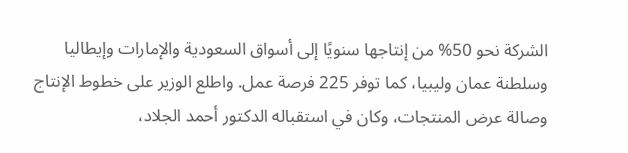الشركة نحو 50% من إنتاجها سنويًا إلى أسواق السعودية والإمارات وإيطاليا وسلطنة عمان وليبيا، كما توفر 225 فرصة عمل. واطلع الوزير على خطوط الإنتاج وصالة عرض المنتجات، وكان في استقباله الدكتور أحمد الجلاد،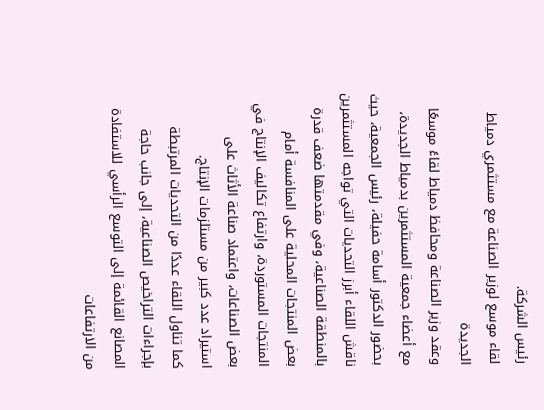رئيس الشركة.
لقاء موسع لوزير الصناعة مع مستثمري دمياط الجديدة
وعقد وزير الصناعة ومحافظ دمياط لقاءً موسعًا مع أعضاء جمعية المستثمرين بدمياط الجديدة، بحضور الدكتور أسامة حفيلة، رئيس الجمعية، حيث ناقش اللقاء أبرز التحديات التي تواجه المستثمرين بالمنطقة الصناعية، وفي مقدمتها ضعف قدرة بعض المنتجات المحلية على المنافسة أمام المنتجات المستوردة، وارتفاع تكاليف الإنتاج في بعض الصناعات، واعتماد صناعة الأثاث على استيراد عدد كبير من مستلزمات الإنتاج.
كما تناول اللقاء عددًا من التحديات المرتبطة بإجراءات التراخيص الصناعية، إلى جانب حاجة المصانع القائمة إلى التوسع الرأسي للاستفادة من الارتفاعات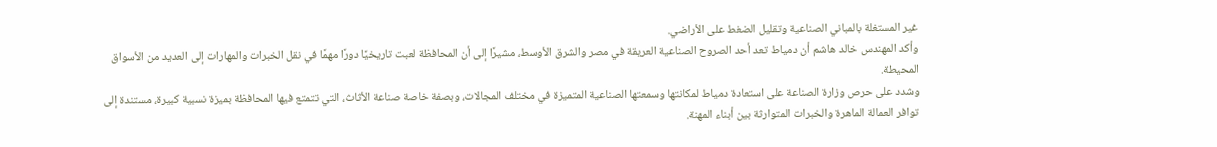غير المستغلة بالمباني الصناعية وتقليل الضغط على الأراضي.
وأكد المهندس خالد هاشم أن دمياط تعد أحد الصروح الصناعية العريقة في مصر والشرق الأوسط، مشيرًا إلى أن المحافظة لعبت تاريخيًا دورًا مهمًا في نقل الخبرات والمهارات إلى العديد من الأسواق المحيطة.
وشدد على حرص وزارة الصناعة على استعادة دمياط لمكانتها وسمعتها الصناعية المتميزة في مختلف المجالات، وبصفة خاصة صناعة الأثاث، التي تتمتع فيها المحافظة بميزة نسبية كبيرة، مستندة إلى توافر العمالة الماهرة والخبرات المتوارثة بين أبناء المهنة.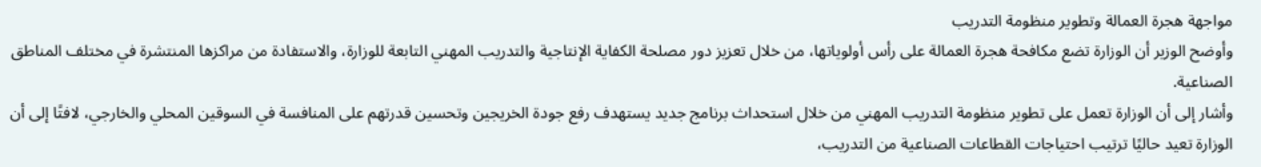مواجهة هجرة العمالة وتطوير منظومة التدريب
وأوضح الوزير أن الوزارة تضع مكافحة هجرة العمالة على رأس أولوياتها، من خلال تعزيز دور مصلحة الكفاية الإنتاجية والتدريب المهني التابعة للوزارة، والاستفادة من مراكزها المنتشرة في مختلف المناطق الصناعية.
وأشار إلى أن الوزارة تعمل على تطوير منظومة التدريب المهني من خلال استحداث برنامج جديد يستهدف رفع جودة الخريجين وتحسين قدرتهم على المنافسة في السوقين المحلي والخارجي، لافتًا إلى أن الوزارة تعيد حاليًا ترتيب احتياجات القطاعات الصناعية من التدريب،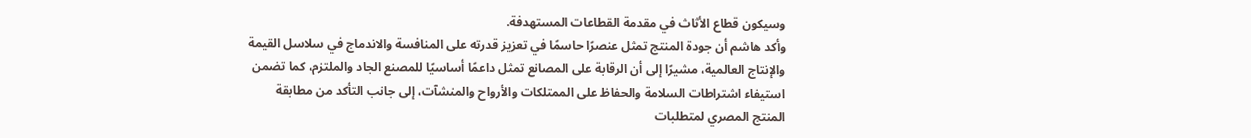وسيكون قطاع الأثاث في مقدمة القطاعات المستهدفة.
وأكد هاشم أن جودة المنتج تمثل عنصرًا حاسمًا في تعزيز قدرته على المنافسة والاندماج في سلاسل القيمة والإنتاج العالمية، مشيرًا إلى أن الرقابة على المصانع تمثل داعمًا أساسيًا للمصنع الجاد والملتزم، كما تضمن استيفاء اشتراطات السلامة والحفاظ على الممتلكات والأرواح والمنشآت، إلى جانب التأكد من مطابقة المنتج المصري لمتطلبات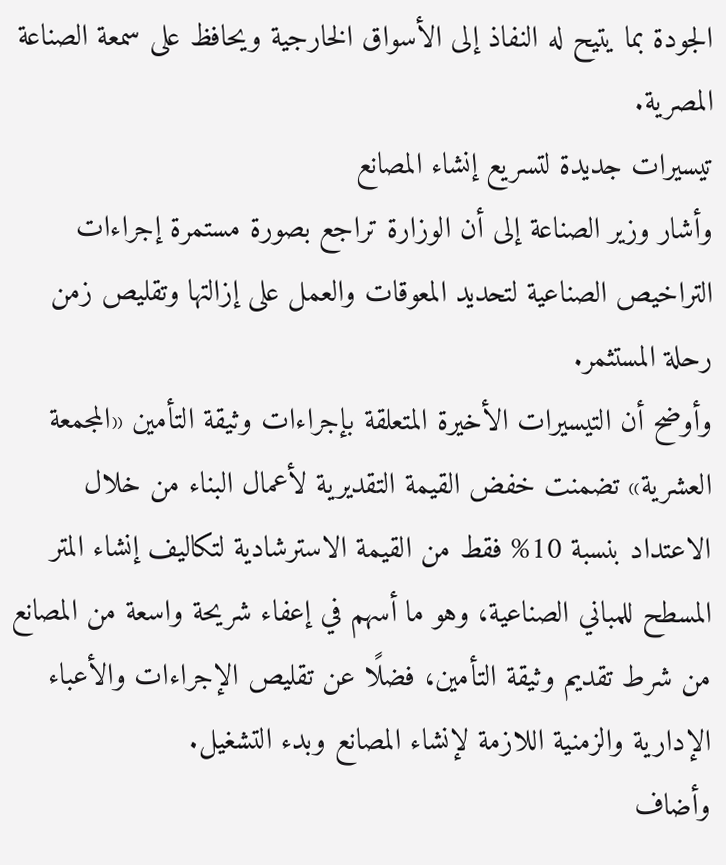الجودة بما يتيح له النفاذ إلى الأسواق الخارجية ويحافظ على سمعة الصناعة المصرية.
تيسيرات جديدة لتسريع إنشاء المصانع
وأشار وزير الصناعة إلى أن الوزارة تراجع بصورة مستمرة إجراءات التراخيص الصناعية لتحديد المعوقات والعمل على إزالتها وتقليص زمن رحلة المستثمر.
وأوضح أن التيسيرات الأخيرة المتعلقة بإجراءات وثيقة التأمين «المجمعة العشرية» تضمنت خفض القيمة التقديرية لأعمال البناء من خلال الاعتداد بنسبة 10% فقط من القيمة الاسترشادية لتكاليف إنشاء المتر المسطح للمباني الصناعية، وهو ما أسهم في إعفاء شريحة واسعة من المصانع من شرط تقديم وثيقة التأمين، فضلًا عن تقليص الإجراءات والأعباء الإدارية والزمنية اللازمة لإنشاء المصانع وبدء التشغيل.
وأضاف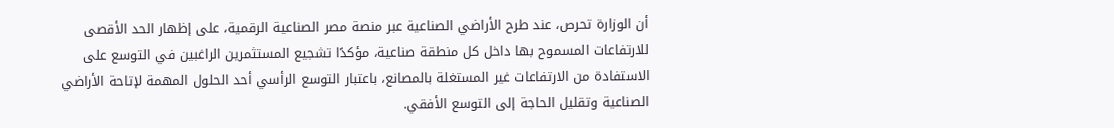أن الوزارة تحرص، عند طرح الأراضي الصناعية عبر منصة مصر الصناعية الرقمية، على إظهار الحد الأقصى للارتفاعات المسموح بها داخل كل منطقة صناعية، مؤكدًا تشجيع المستثمرين الراغبين في التوسع على الاستفادة من الارتفاعات غير المستغلة بالمصانع، باعتبار التوسع الرأسي أحد الحلول المهمة لإتاحة الأراضي الصناعية وتقليل الحاجة إلى التوسع الأفقي.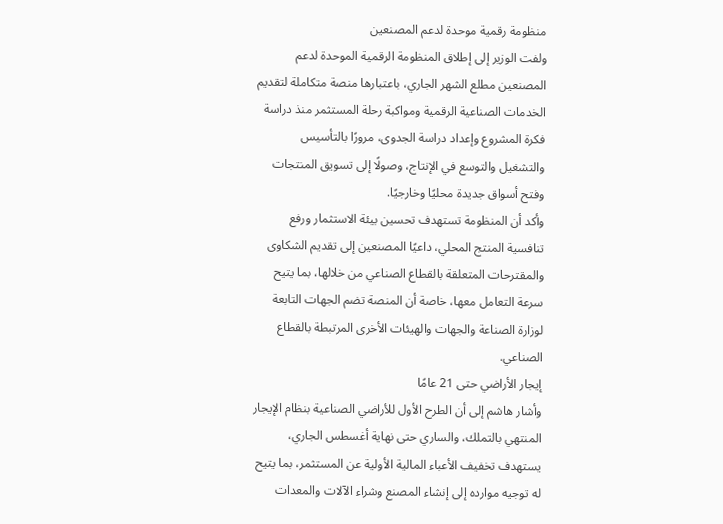منظومة رقمية موحدة لدعم المصنعين
ولفت الوزير إلى إطلاق المنظومة الرقمية الموحدة لدعم المصنعين مطلع الشهر الجاري، باعتبارها منصة متكاملة لتقديم الخدمات الصناعية الرقمية ومواكبة رحلة المستثمر منذ دراسة فكرة المشروع وإعداد دراسة الجدوى، مرورًا بالتأسيس والتشغيل والتوسع في الإنتاج، وصولًا إلى تسويق المنتجات وفتح أسواق جديدة محليًا وخارجيًا.
وأكد أن المنظومة تستهدف تحسين بيئة الاستثمار ورفع تنافسية المنتج المحلي، داعيًا المصنعين إلى تقديم الشكاوى والمقترحات المتعلقة بالقطاع الصناعي من خلالها، بما يتيح سرعة التعامل معها، خاصة أن المنصة تضم الجهات التابعة لوزارة الصناعة والجهات والهيئات الأخرى المرتبطة بالقطاع الصناعي.
إيجار الأراضي حتى 21 عامًا
وأشار هاشم إلى أن الطرح الأول للأراضي الصناعية بنظام الإيجار المنتهي بالتملك، والساري حتى نهاية أغسطس الجاري، يستهدف تخفيف الأعباء المالية الأولية عن المستثمر، بما يتيح له توجيه موارده إلى إنشاء المصنع وشراء الآلات والمعدات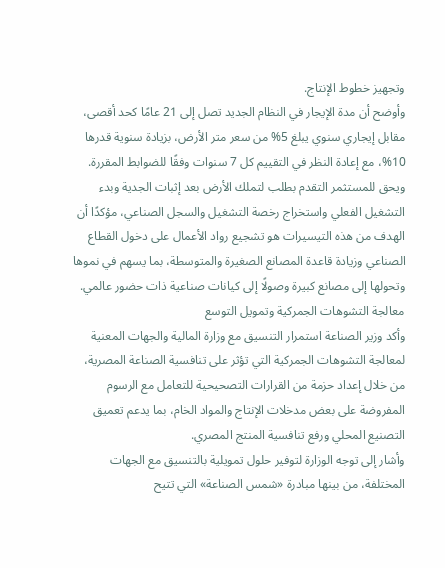وتجهيز خطوط الإنتاج.
وأوضح أن مدة الإيجار في النظام الجديد تصل إلى 21 عامًا كحد أقصى، مقابل إيجاري سنوي يبلغ 5% من سعر متر الأرض، بزيادة سنوية قدرها 10%، مع إعادة النظر في التقييم كل 7 سنوات وفقًا للضوابط المقررة.
ويحق للمستثمر التقدم بطلب لتملك الأرض بعد إثبات الجدية وبدء التشغيل الفعلي واستخراج رخصة التشغيل والسجل الصناعي، مؤكدًا أن الهدف من هذه التيسيرات هو تشجيع رواد الأعمال على دخول القطاع الصناعي وزيادة قاعدة المصانع الصغيرة والمتوسطة، بما يسهم في نموها وتحولها إلى مصانع كبيرة وصولًا إلى كيانات صناعية ذات حضور عالمي.
معالجة التشوهات الجمركية وتمويل التوسع
وأكد وزير الصناعة استمرار التنسيق مع وزارة المالية والجهات المعنية لمعالجة التشوهات الجمركية التي تؤثر على تنافسية الصناعة المصرية، من خلال إعداد حزمة من القرارات التصحيحية للتعامل مع الرسوم المفروضة على بعض مدخلات الإنتاج والمواد الخام، بما يدعم تعميق التصنيع المحلي ورفع تنافسية المنتج المصري.
وأشار إلى توجه الوزارة لتوفير حلول تمويلية بالتنسيق مع الجهات المختلفة، من بينها مبادرة «شمس الصناعة» التي تتيح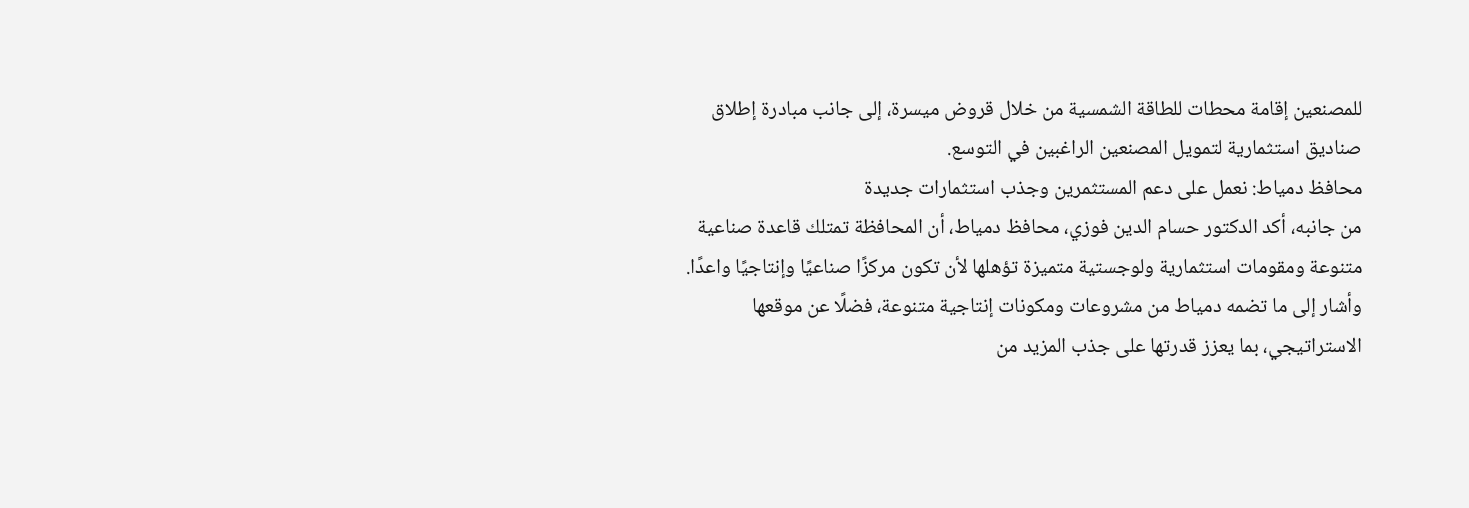للمصنعين إقامة محطات للطاقة الشمسية من خلال قروض ميسرة، إلى جانب مبادرة إطلاق صناديق استثمارية لتمويل المصنعين الراغبين في التوسع.
محافظ دمياط: نعمل على دعم المستثمرين وجذب استثمارات جديدة
من جانبه، أكد الدكتور حسام الدين فوزي، محافظ دمياط، أن المحافظة تمتلك قاعدة صناعية متنوعة ومقومات استثمارية ولوجستية متميزة تؤهلها لأن تكون مركزًا صناعيًا وإنتاجيًا واعدًا.
وأشار إلى ما تضمه دمياط من مشروعات ومكونات إنتاجية متنوعة، فضلًا عن موقعها الاستراتيجي، بما يعزز قدرتها على جذب المزيد من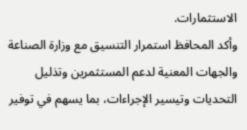الاستثمارات.
وأكد المحافظ استمرار التنسيق مع وزارة الصناعة والجهات المعنية لدعم المستثمرين وتذليل التحديات وتيسير الإجراءات، بما يسهم في توفير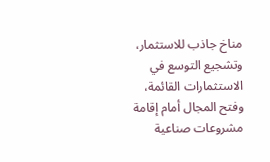مناخ جاذب للاستثمار، وتشجيع التوسع في الاستثمارات القائمة، وفتح المجال أمام إقامة مشروعات صناعية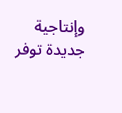وإنتاجية جديدة توفر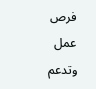فرص عمل وتدعم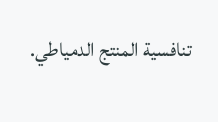تنافسية المنتج الدمياطي.